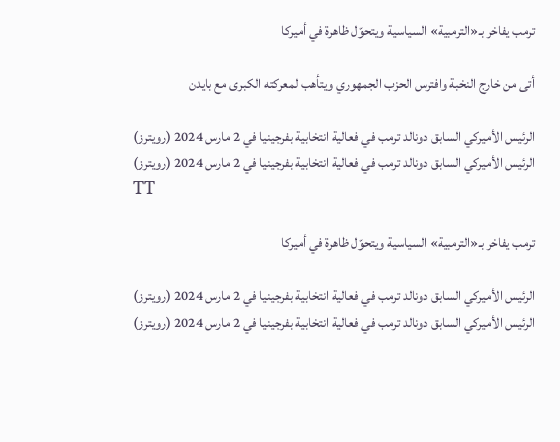ترمب يفاخر بـ«الترمبية» السياسية ويتحوّل ظاهرة في أميركا

أتى من خارج النخبة وافترس الحزب الجمهوري ويتأهب لمعركته الكبرى مع بايدن

الرئيس الأميركي السابق دونالد ترمب في فعالية انتخابية بفرجينيا في 2 مارس 2024 (رويترز)
الرئيس الأميركي السابق دونالد ترمب في فعالية انتخابية بفرجينيا في 2 مارس 2024 (رويترز)
TT

ترمب يفاخر بـ«الترمبية» السياسية ويتحوّل ظاهرة في أميركا

الرئيس الأميركي السابق دونالد ترمب في فعالية انتخابية بفرجينيا في 2 مارس 2024 (رويترز)
الرئيس الأميركي السابق دونالد ترمب في فعالية انتخابية بفرجينيا في 2 مارس 2024 (رويترز)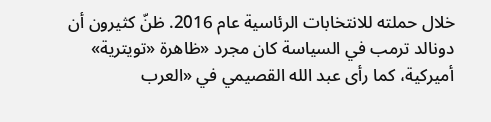خلال حملته للانتخابات الرئاسية عام 2016. ظنّ كثيرون أن دونالد ترمب في السياسة كان مجرد «ظاهرة «تويترية» أميركية، كما رأى عبد الله القصيمي في «العرب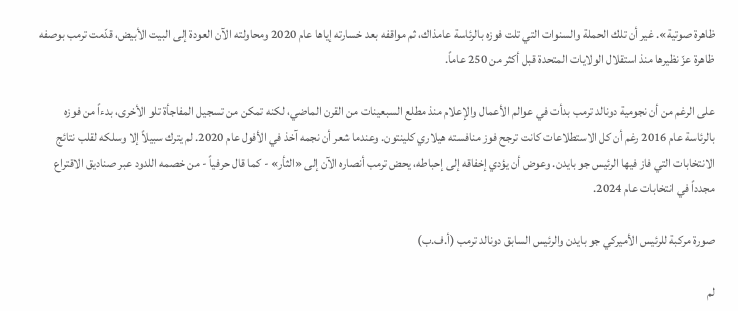ظاهرة صوتية». غير أن تلك الحملة والسنوات التي تلت فوزه بالرئاسة عامذاك، ثم مواقفه بعد خسارته إياها عام 2020 ومحاولته الآن العودة إلى البيت الأبيض، قدّمت ترمب بوصفه ظاهرة عزّ نظيرها منذ استقلال الولايات المتحدة قبل أكثر من 250 عاماً.

على الرغم من أن نجومية دونالد ترمب بدأت في عوالم الأعمال والإعلام منذ مطلع السبعينات من القرن الماضي، لكنه تمكن من تسجيل المفاجأة تلو الأخرى، بدءاً من فوزه بالرئاسة عام 2016 رغم أن كل الاستطلاعات كانت ترجح فوز منافسته هيلاري كلينتون. وعندما شعر أن نجمه آخذ في الأفول عام 2020. لم يترك سبيلاً إلا وسلكه لقلب نتائج الانتخابات التي فاز فيها الرئيس جو بايدن. وعوض أن يؤدي إخفاقه إلى إحباطه، يحض ترمب أنصاره الآن إلى «الثأر» - كما قال حرفياً - من خصمه اللدود عبر صناديق الاقتراع مجدداً في انتخابات عام 2024.

صورة مركبة للرئيس الأميركي جو بايدن والرئيس السابق دونالد ترمب (أ.ف.ب)

لم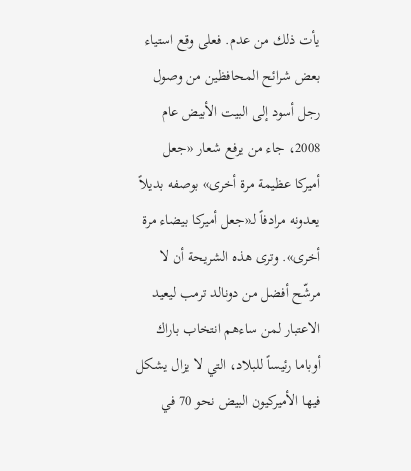يأت ذلك من عدم. فعلى وقع استياء بعض شرائح المحافظين من وصول رجل أسود إلى البيت الأبيض عام 2008، جاء من يرفع شعار «جعل أميركا عظيمة مرة أخرى» بوصفه بديلاً يعدونه مرادفاً لـ«جعل أميركا بيضاء مرة أخرى». وترى هذه الشريحة أن لا مرشّح أفضل من دونالد ترمب ليعيد الاعتبار لمن ساءهم انتخاب باراك أوباما رئيساً للبلاد، التي لا يزال يشكل فيها الأميركيون البيض نحو 70 في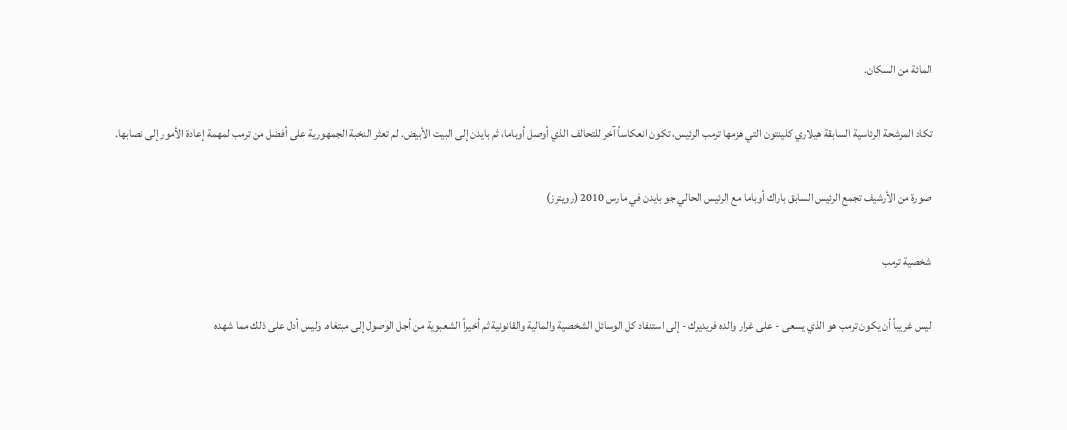المائة من السكان.

تكاد المرشحة الرئاسية السابقة هيلاري كلينتون التي هزمها ترمب الرئيس، تكون انعكاساً آخر للتحالف الذي أوصل أوباما، ثم بايدن إلى البيت الأبيض. لم تعثر النخبة الجمهورية على أفضل من ترمب لمهمة إعادة الأمور إلى نصابها.

صورة من الأرشيف تجمع الرئيس السابق باراك أوباما مع الرئيس الحالي جو بايدن في مارس 2010 (رويترز)

شخصية ترمب

ليس غريباً أن يكون ترمب هو الذي يسعى - على غرار والده فريديرك - إلى استنفاد كل الوسائل الشخصية والمالية والقانونية ثم أخيراً الشعبوية من أجل الوصول إلى مبتغاه. وليس أدل على ذلك مما شهده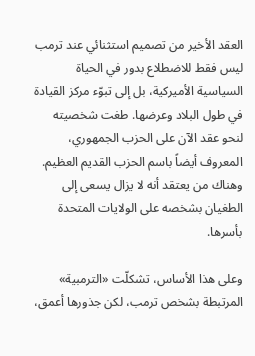العقد الأخير من تصميم استثنائي عند ترمب ليس فقط للاضطلاع بدور في الحياة السياسية الأميركية، بل إلى تبوّء مركز القيادة في طول البلاد وعرضها. طغت شخصيته لنحو عقد الآن على الحزب الجمهوري، المعروف أيضاً باسم الحزب القديم العظيم. وهناك من يعتقد أنه لا يزال يسعى إلى الطغيان بشخصه على الولايات المتحدة بأسرها.

وعلى هذا الأساس، تشكلّت «الترمبية» المرتبطة بشخص ترمب، لكن جذورها أعمق،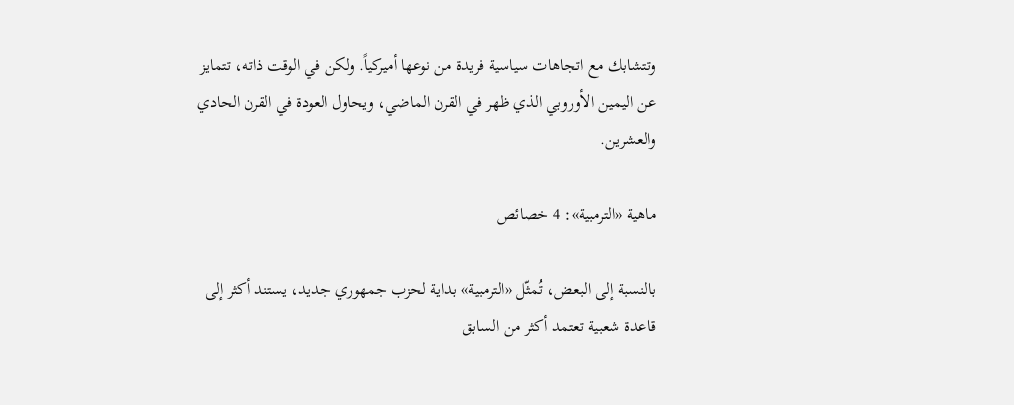وتتشابك مع اتجاهات سياسية فريدة من نوعها أميركياً. ولكن في الوقت ذاته، تتمايز عن اليمين الأوروبي الذي ظهر في القرن الماضي، ويحاول العودة في القرن الحادي والعشرين.

ماهية «الترمبية»: 4 خصائص

بالنسبة إلى البعض، تُمثّل «الترمبية» بداية لحزب جمهوري جديد، يستند أكثر إلى قاعدة شعبية تعتمد أكثر من السابق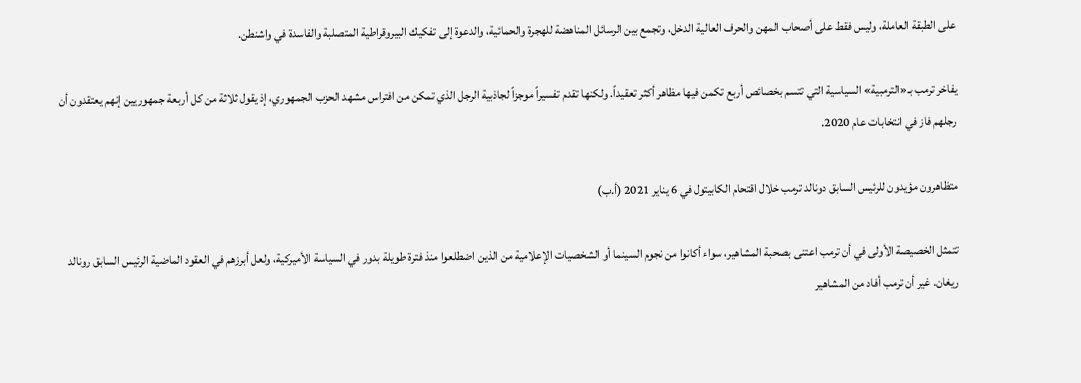على الطبقة العاملة، وليس فقط على أصحاب المهن والحرف العالية الدخل، وتجمع بين الرسائل المناهضة للهجرة والحمائية، والدعوة إلى تفكيك البيروقراطية المتصلبة والفاسدة في واشنطن.

يفاخر ترمب بـ«الترمبية» السياسية التي تتسم بخصائص أربع تكمن فيها مظاهر أكثر تعقيداً. ولكنها تقدم تفسيراً موجزاً لجاذبية الرجل الذي تمكن من افتراس مشهد الحزب الجمهوري، إذ يقول ثلاثة من كل أربعة جمهوريين إنهم يعتقدون أن رجلهم فاز في انتخابات عام 2020.

متظاهرون مؤيدون للرئيس السابق دونالد ترمب خلال اقتحام الكابيتول في 6 يناير 2021 (أ.ب)

تتمثل الخصيصة الأولى في أن ترمب اعتنى بصحبة المشاهير، سواء أكانوا من نجوم السينما أو الشخصيات الإعلامية من الذين اضطلعوا منذ فترة طويلة بدور في السياسة الأميركية، ولعل أبرزهم في العقود الماضية الرئيس السابق رونالد ريغان. غير أن ترمب أفاد من المشاهير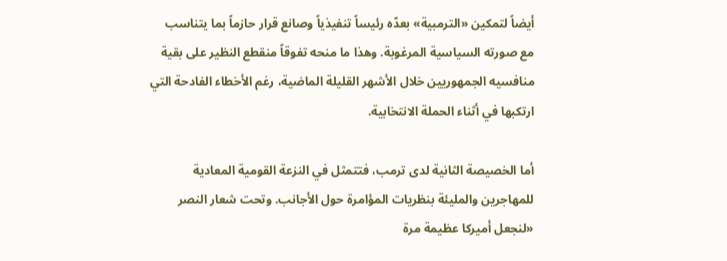أيضاً لتمكين «الترمبية» بعدّه رئيساً تنفيذياً وصانع قرار حازماً بما يتناسب مع صورته السياسية المرغوبة. وهذا ما منحه تفوقاً منقطع النظير على بقية منافسيه الجمهوريين خلال الأشهر القليلة الماضية، رغم الأخطاء الفادحة التي ارتكبها في أثناء الحملة الانتخابية.

أما الخصيصة الثانية لدى ترمب، فتتمثل في النزعة القومية المعادية للمهاجرين والمليئة بنظريات المؤامرة حول الأجانب. وتحت شعار النصر «لنجعل أميركا عظيمة مرة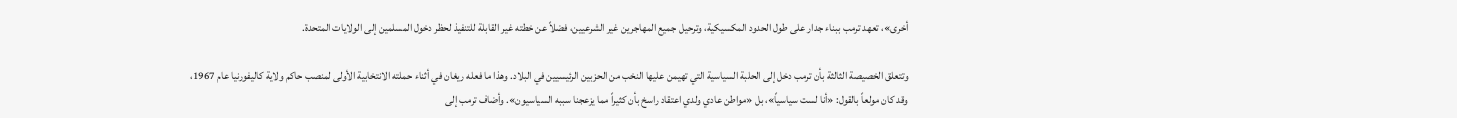أخرى»، تعهد ترمب ببناء جدار على طول الحدود المكسيكية، وترحيل جميع المهاجرين غير الشرعيين، فضلاً عن خطته غير القابلة للتنفيذ لحظر دخول المسلمين إلى الولايات المتحدة.

وتتعلق الخصيصة الثالثة بأن ترمب دخل إلى الحلبة السياسية التي تهيمن عليها النخب من الحزبين الرئيسيين في البلاد. وهذا ما فعله ريغان في أثناء حملته الانتخابية الأولى لمنصب حاكم ولاية كاليفورنيا عام 1967، وقد كان مولعاً بالقول: «أنا لست سياسياً»، بل «مواطن عادي ولدي اعتقاد راسخ بأن كثيراً مما يزعجنا سببه السياسيون». وأضاف ترمب إلى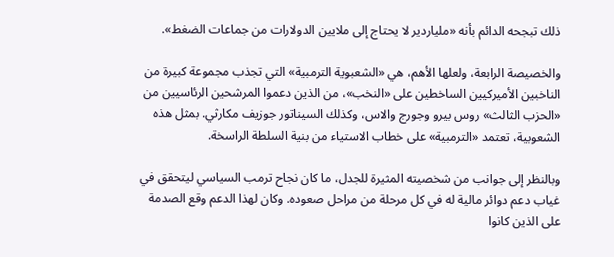ذلك تبجحه الدائم بأنه «ملياردير لا يحتاج إلى ملايين الدولارات من جماعات الضغط».

والخصيصة الرابعة، ولعلها الأهم، هي «الشعبوية الترمبية» التي تجذب مجموعة كبيرة من الناخبين الأميركيين الساخطين على «النخب»، من الذين دعموا المرشحين الرئاسيين من «الحزب الثالث» روس بيرو وجورج والاس، وكذلك السيناتور جوزيف مكارثي. بمثل هذه الشعوبية، تعتمد «الترمبية» على خطاب الاستياء من بنية السلطة الراسخة.

وبالنظر إلى جوانب من شخصيته المثيرة للجدل، ما كان نجاح ترمب السياسي ليتحقق في غياب دعم دوائر مالية له في كل مرحلة من مراحل صعوده. وكان لهذا الدعم وقع الصدمة على الذين كانوا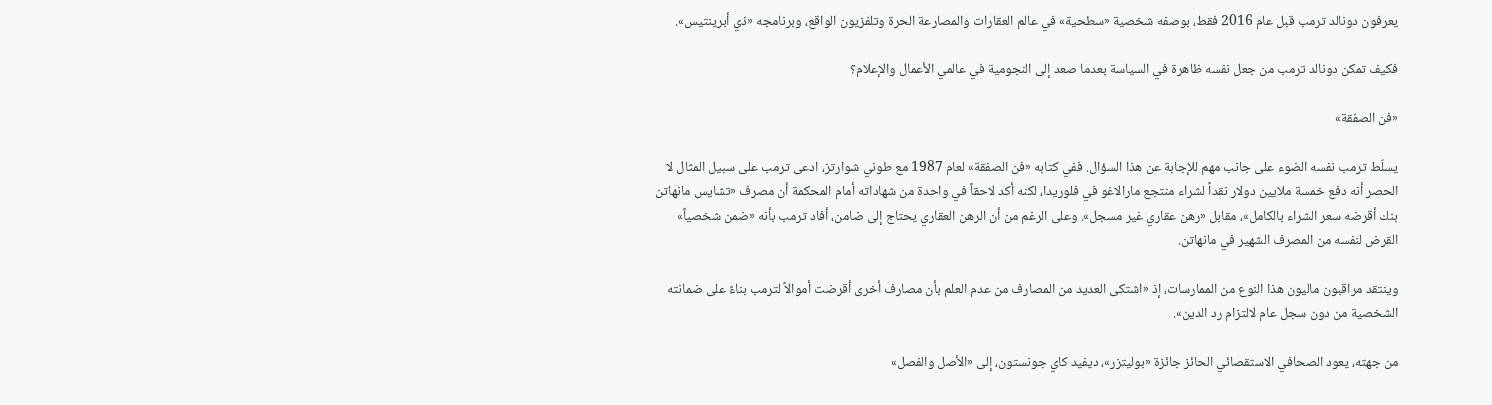يعرفون دونالد ترمب قبل عام 2016 فقط، بوصفه شخصية «سطحية» في عالم العقارات والمصارعة الحرة وتلفزيون الواقع، وبرنامجه «ذي أبرينتيس».

فكيف تمكن دونالد ترمب من جعل نفسه ظاهرة في السياسة بعدما صعد إلى النجومية في عالمي الأعمال والإعلام؟

«فن الصفقة»

يسلّط ترمب نفسه الضوء على جانب مهم للإجابة عن هذا السؤال. ففي كتابه «فن الصفقة» لعام 1987 مع طوني شوارتز، ادعى ترمب على سبيل المثال لا الحصر أنه دفع خمسة ملايين دولار نقداً لشراء منتجع مارالاغو في فلوريدا، لكنه أكد لاحقاً في واحدة من شهاداته أمام المحكمة أن مصرف «تشايس مانهاتن بنك أقرضه سعر الشراء بالكامل»، مقابل «رهن عقاري غير مسجل». وعلى الرغم من أن الرهن العقاري يحتاج إلى ضامن، أفاد ترمب بأنه «ضمن شخصياً» القرض لنفسه من المصرف الشهير في مانهاتن.

وينتقد مراقبون ماليون هذا النوع من الممارسات، إذ «اشتكى العديد من المصارف من عدم العلم بأن مصارف أخرى أقرضت أموالاً لترمب بناءً على ضمانته الشخصية من دون سجل عام لالتزام رد الدين».

من جهته، يعود الصحافي الاستقصائي الحائز جائزة «بوليتزر»، ديفيد كاي جونستون، إلى «الأصل والفصل»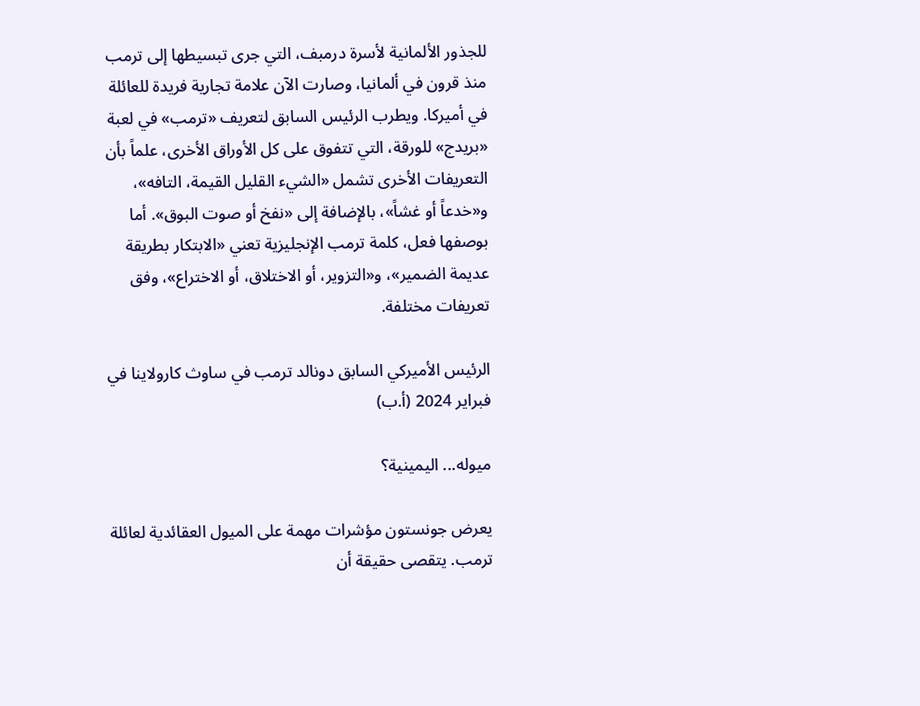للجذور الألمانية لأسرة درمبف، التي جرى تبسيطها إلى ترمب منذ قرون في ألمانيا، وصارت الآن علامة تجارية فريدة للعائلة في أميركا. ويطرب الرئيس السابق لتعريف «ترمب» في لعبة «بريدج» للورقة، التي تتفوق على كل الأوراق الأخرى، علماً بأن التعريفات الأخرى تشمل «الشيء القليل القيمة، التافه»، و«خدعاً أو غشاً»، بالإضافة إلى «نفخ أو صوت البوق». أما بوصفها فعل، كلمة ترمب الإنجليزية تعني «الابتكار بطريقة عديمة الضمير»، و«التزوير، أو الاختلاق، أو الاختراع»، وفق تعريفات مختلفة.

الرئيس الأميركي السابق دونالد ترمب في ساوث كارولاينا في فبراير 2024 (أ.ب)

ميوله... اليمينية؟

يعرض جونستون مؤشرات مهمة على الميول العقائدية لعائلة ترمب. يتقصى حقيقة أن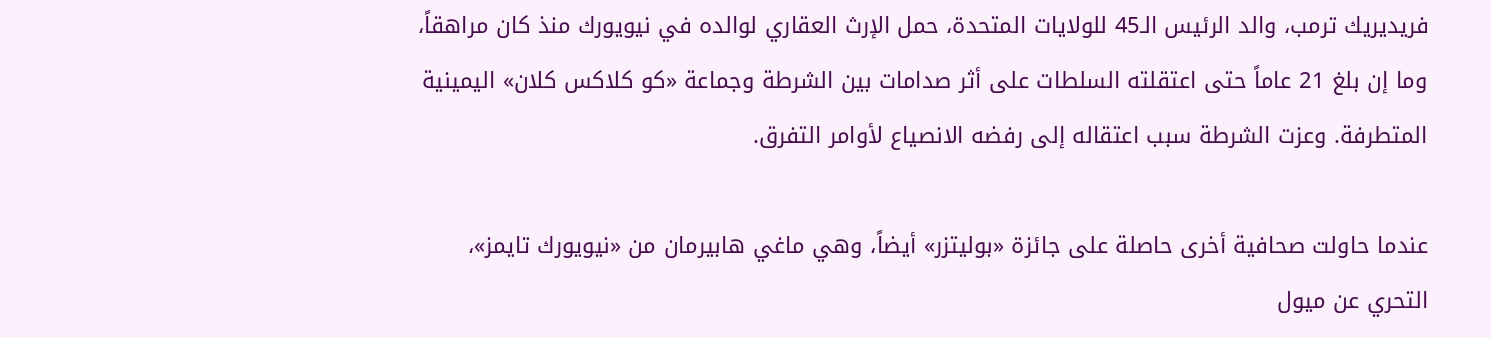فريديريك ترمب، والد الرئيس الـ45 للولايات المتحدة، حمل الإرث العقاري لوالده في نيويورك منذ كان مراهقاً، وما إن بلغ 21 عاماً حتى اعتقلته السلطات على أثر صدامات بين الشرطة وجماعة «كو كلاكس كلان» اليمينية المتطرفة. وعزت الشرطة سبب اعتقاله إلى رفضه الانصياع لأوامر التفرق.

عندما حاولت صحافية أخرى حاصلة على جائزة «بوليتزر» أيضاً، وهي ماغي هابيرمان من «نيويورك تايمز»، التحري عن ميول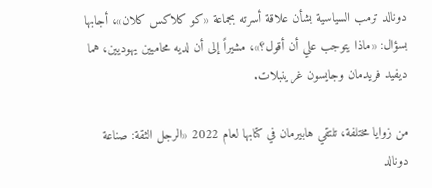دونالد ترمب السياسية بشأن علاقة أسرته بجماعة «كو كلاكس كلان»، أجابها بسؤال: «ماذا يتوجب علي أن أقول؟»، مشيراً إلى أن لديه محاميين يهوديين، هما ديفيد فريدمان وجايسون غرينبلات.

من زوايا مختلفة، تلتقي هابيرمان في كتابها لعام 2022 «الرجل الثقة: صناعة دونالد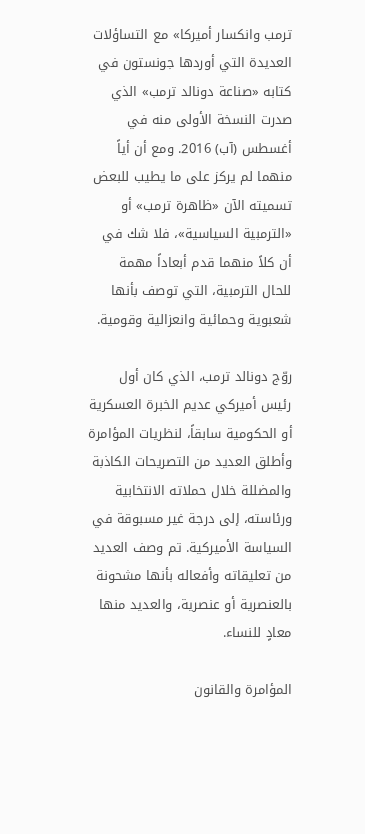ترمب وانكسار أميركا» مع التساؤلات العديدة التي أوردها جونستون في كتابه «صناعة دونالد ترمب» الذي صدرت النسخة الأولى منه في أغسطس (آب) 2016. ومع أن أياً منهما لم يركز على ما يطيب للبعض تسميته الآن «ظاهرة ترمب» أو «الترمبية السياسية»، فلا شك في أن كلاً منهما قدم أبعاداً مهمة للحال الترمبية، التي توصف بأنها شعبوية وحمائية وانعزالية وقومية.

روّج دونالد ترمب، الذي كان أول رئيس أميركي عديم الخبرة العسكرية أو الحكومية سابقاً، لنظريات المؤامرة وأطلق العديد من التصريحات الكاذبة والمضللة خلال حملاته الانتخابية ورئاسته، إلى درجة غير مسبوقة في السياسة الأميركية. تم وصف العديد من تعليقاته وأفعاله بأنها مشحونة بالعنصرية أو عنصرية، والعديد منها معادٍ للنساء.

المؤامرة والقانون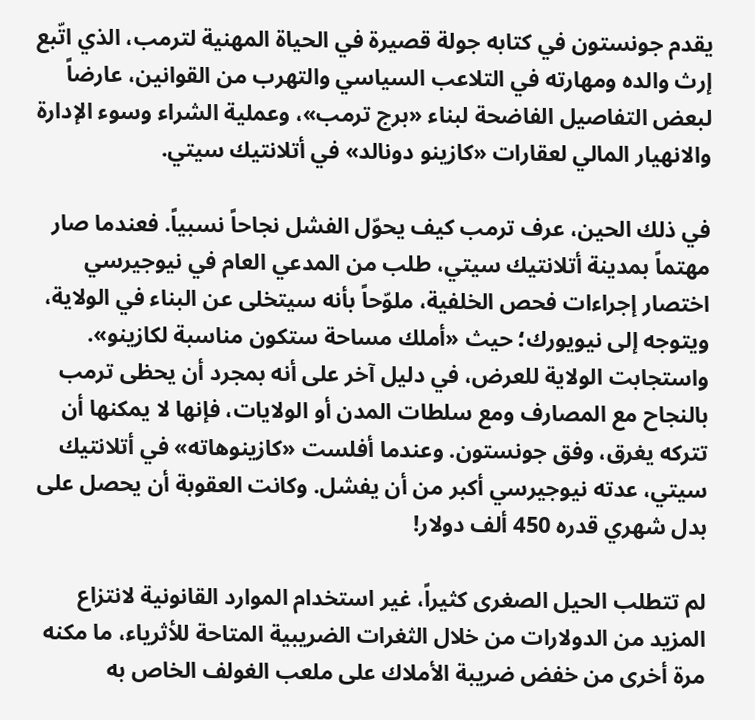يقدم جونستون في كتابه جولة قصيرة في الحياة المهنية لترمب، الذي اتّبع إرث والده ومهارته في التلاعب السياسي والتهرب من القوانين، عارضاً لبعض التفاصيل الفاضحة لبناء «برج ترمب»، وعملية الشراء وسوء الإدارة والانهيار المالي لعقارات «كازينو دونالد» في أتلانتيك سيتي.

في ذلك الحين، عرف ترمب كيف يحوّل الفشل نجاحاً نسبياً. فعندما صار مهتماً بمدينة أتلانتيك سيتي، طلب من المدعي العام في نيوجيرسي اختصار إجراءات فحص الخلفية، ملوّحاً بأنه سيتخلى عن البناء في الولاية، ويتوجه إلى نيويورك؛ حيث «أملك مساحة ستكون مناسبة لكازينو». واستجابت الولاية للعرض، في دليل آخر على أنه بمجرد أن يحظى ترمب بالنجاح مع المصارف ومع سلطات المدن أو الولايات، فإنها لا يمكنها أن تتركه يغرق، وفق جونستون. وعندما أفلست «كازينوهاته» في أتلانتيك سيتي، عدته نيوجيرسي أكبر من أن يفشل. وكانت العقوبة أن يحصل على بدل شهري قدره 450 ألف دولار!

لم تتطلب الحيل الصغرى كثيراً، غير استخدام الموارد القانونية لانتزاع المزيد من الدولارات من خلال الثغرات الضريبية المتاحة للأثرياء، ما مكنه مرة أخرى من خفض ضريبة الأملاك على ملعب الغولف الخاص به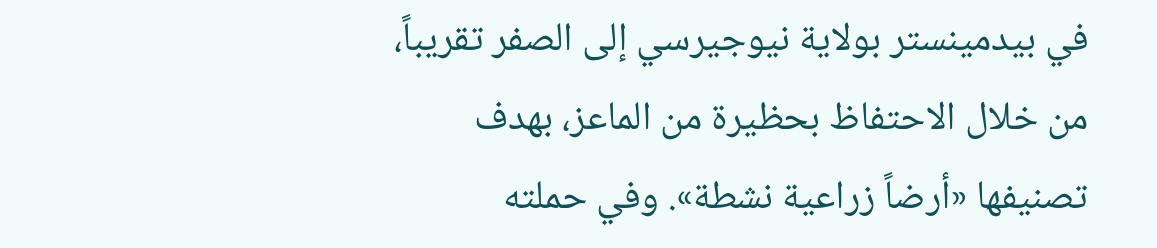في بيدمينستر بولاية نيوجيرسي إلى الصفر تقريباً، من خلال الاحتفاظ بحظيرة من الماعز، بهدف تصنيفها «أرضاً زراعية نشطة». وفي حملته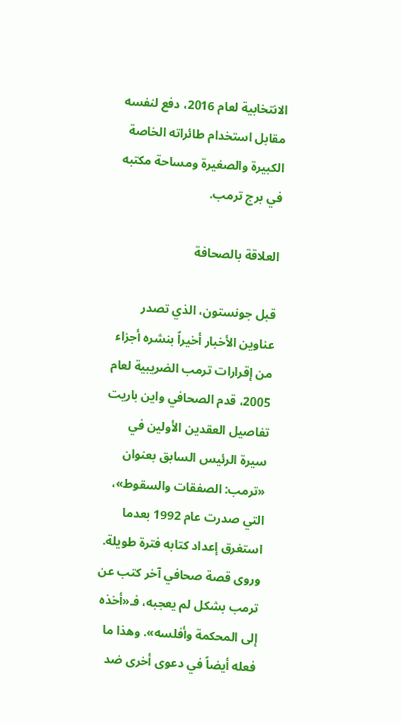الانتخابية لعام 2016، دفع لنفسه مقابل استخدام طائراته الخاصة الكبيرة والصغيرة ومساحة مكتبه في برج ترمب.

العلاقة بالصحافة

قبل جونستون، الذي تصدر عناوين الأخبار أخيراً بنشره أجزاء من إقرارات ترمب الضريبية لعام 2005، قدم الصحافي واين باريت تفاصيل العقدين الأولين في سيرة الرئيس السابق بعنوان «ترمب: الصفقات والسقوط»، التي صدرت عام 1992 بعدما استغرق إعداد كتابه فترة طويلة. وروى قصة صحافي آخر كتب عن ترمب بشكل لم يعجبه، فـ«أخذه إلى المحكمة وأفلسه». وهذا ما فعله أيضاً في دعوى أخرى ضد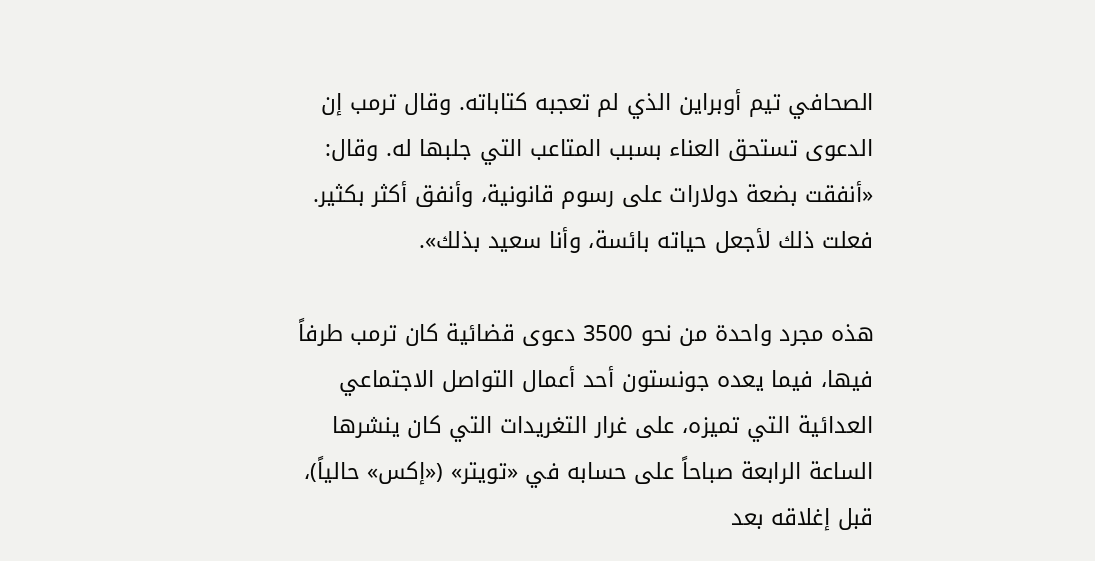الصحافي تيم أوبراين الذي لم تعجبه كتاباته. وقال ترمب إن الدعوى تستحق العناء بسبب المتاعب التي جلبها له. وقال: «أنفقت بضعة دولارات على رسوم قانونية، وأنفق أكثر بكثير. فعلت ذلك لأجعل حياته بائسة، وأنا سعيد بذلك».

هذه مجرد واحدة من نحو 3500 دعوى قضائية كان ترمب طرفاً فيها، فيما يعده جونستون أحد أعمال التواصل الاجتماعي العدائية التي تميزه، على غرار التغريدات التي كان ينشرها الساعة الرابعة صباحاً على حسابه في «تويتر» («إكس» حالياً)، قبل إغلاقه بعد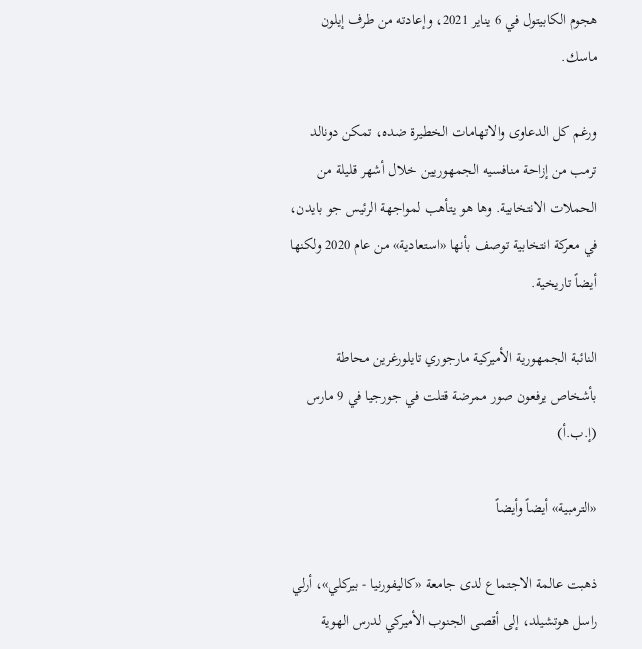هجوم الكابيتول في 6 يناير 2021، وإعادته من طرف إيلون ماسك.

ورغم كل الدعاوى والاتهامات الخطيرة ضده، تمكن دونالد ترمب من إزاحة منافسيه الجمهوريين خلال أشهر قليلة من الحملات الانتخابية. وها هو يتأهب لمواجهة الرئيس جو بايدن، في معركة انتخابية توصف بأنها «استعادية» من عام 2020 ولكنها أيضاً تاريخية.

النائبة الجمهورية الأميركية مارجوري تايلورغرين محاطة بأشخاص يرفعون صور ممرضة قتلت في جورجيا في 9 مارس (إ.ب.أ)

«الترمبية» أيضاً وأيضاً

ذهبت عالمة الاجتماع لدى جامعة «كاليفورنيا - بيركلي»، أرلي راسل هوتشيلد، إلى أقصى الجنوب الأميركي لدرس الهوية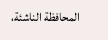المحافظة الناشئة،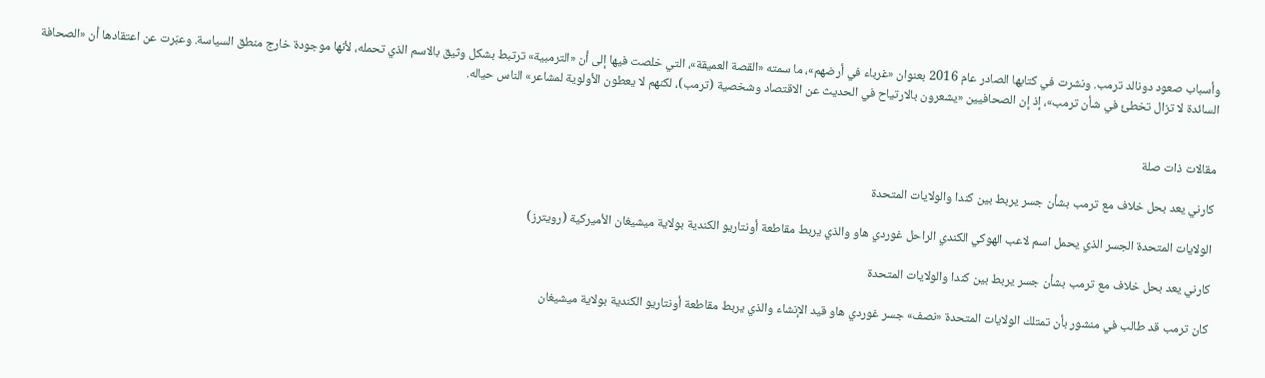وأسباب صعود دونالد ترمب. ونشرت في كتابها الصادر عام 2016 بعنوان «غرباء في أرضهم»، ما سمته «القصة العميقة»، التي خلصت فيها إلى أن «الترمبية» ترتبط بشكل وثيق بالاسم الذي تحمله، لأنها موجودة خارج منطق السياسة. وعبّرت عن اعتقادها أن «الصحافة السائدة لا تزال تخطئ في شأن ترمب»، إذ إن الصحافيين «يشعرون بالارتياح في الحديث عن الاقتصاد وشخصية (ترمب)، لكنهم لا يعطون الأولوية لمشاعر» الناس حياله.


مقالات ذات صلة

كارني يعد بحل خلاف مع ترمب بشأن جسر يربط بين كندا والولايات المتحدة

الولايات المتحدة الجسر الذي يحمل اسم لاعب الهوكي الكندي الراحل غوردي هاو والذي يربط مقاطعة أونتاريو الكندية بولاية ميشيغان الأميركية (رويترز)

كارني يعد بحل خلاف مع ترمب بشأن جسر يربط بين كندا والولايات المتحدة

كان ترمب قد طالب في منشور بأن تمتلك الولايات المتحدة «نصف» جسر غوردي هاو قيد الإنشاء والذي يربط مقاطعة أونتاريو الكندية بولاية ميشيغان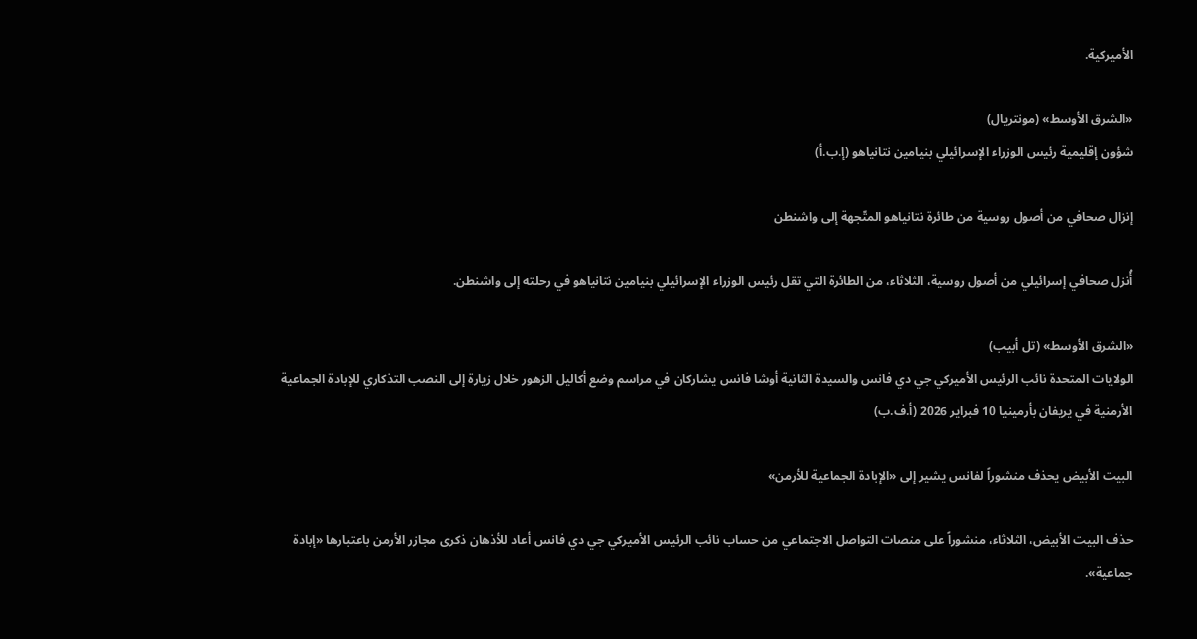الأميركية.

«الشرق الأوسط» (مونتريال)
شؤون إقليمية رئيس الوزراء الإسرائيلي بنيامين نتانياهو (إ.ب.أ)

إنزال صحافي من أصول روسية من طائرة نتانياهو المتّجهة إلى واشنطن

أُنزل صحافي إسرائيلي من أصول روسية، الثلاثاء، من الطائرة التي تقل رئيس الوزراء الإسرائيلي بنيامين نتانياهو في رحلته إلى واشنطن.

«الشرق الأوسط» (تل أبيب)
الولايات المتحدة نائب الرئيس الأميركي جي دي فانس والسيدة الثانية أوشا فانس يشاركان في مراسم وضع أكاليل الزهور خلال زيارة إلى النصب التذكاري للإبادة الجماعية الأرمنية في يريفان بأرمينيا 10 فبراير 2026 (أ.ف.ب)

البيت الأبيض يحذف منشوراً لفانس يشير إلى «الإبادة الجماعية للأرمن»

حذف البيت الأبيض، الثلاثاء، منشوراً على منصات التواصل الاجتماعي من حساب نائب الرئيس الأميركي جي دي فانس أعاد للأذهان ذكرى مجازر الأرمن باعتبارها «إبادة جماعية».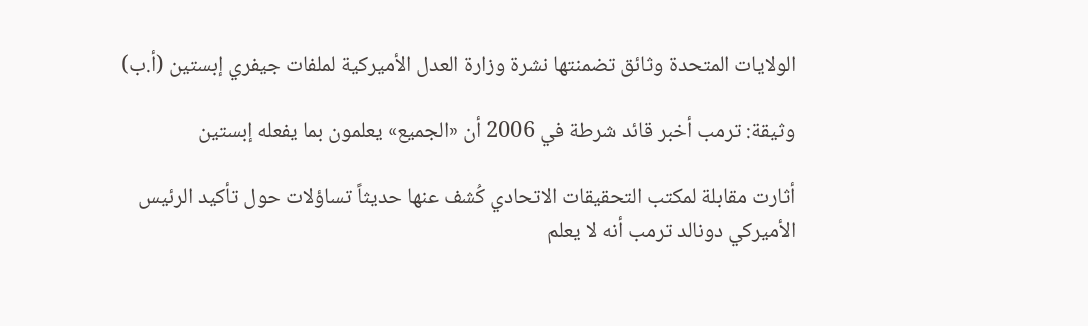الولايات المتحدة وثائق تضمنتها نشرة وزارة العدل الأميركية لملفات جيفري إبستين (أ.ب)

وثيقة: ترمب أخبر قائد شرطة في 2006 أن «الجميع» يعلمون بما يفعله إبستين

أثارت مقابلة لمكتب التحقيقات ‌الاتحادي كُشف عنها حديثاً تساؤلات حول تأكيد الرئيس الأميركي دونالد ترمب أنه لا يعلم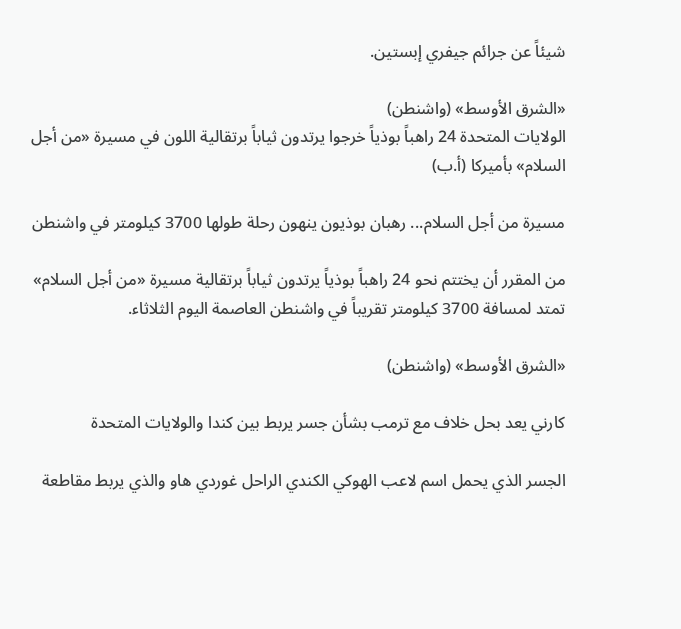شيئاً عن جرائم جيفري إبستين.

«الشرق الأوسط» (واشنطن)
الولايات المتحدة 24 راهباً بوذياً خرجوا يرتدون ثياباً برتقالية اللون في مسيرة «من أجل السلام» بأميركا (أ.ب)

مسيرة من أجل السلام... رهبان بوذيون ينهون رحلة طولها 3700 كيلومتر في واشنطن

من المقرر أن يختتم نحو 24 راهباً بوذياً يرتدون ثياباً برتقالية مسيرة «من أجل السلام» تمتد لمسافة 3700 كيلومتر تقريباً في واشنطن العاصمة اليوم الثلاثاء.

«الشرق الأوسط» (واشنطن)

كارني يعد بحل خلاف مع ترمب بشأن جسر يربط بين كندا والولايات المتحدة

الجسر الذي يحمل اسم لاعب الهوكي الكندي الراحل غوردي هاو والذي يربط مقاطعة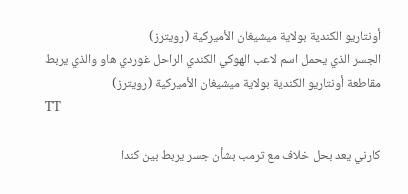أونتاريو الكندية بولاية ميشيغان الأميركية (رويترز)
الجسر الذي يحمل اسم لاعب الهوكي الكندي الراحل غوردي هاو والذي يربط مقاطعة أونتاريو الكندية بولاية ميشيغان الأميركية (رويترز)
TT

كارني يعد بحل خلاف مع ترمب بشأن جسر يربط بين كندا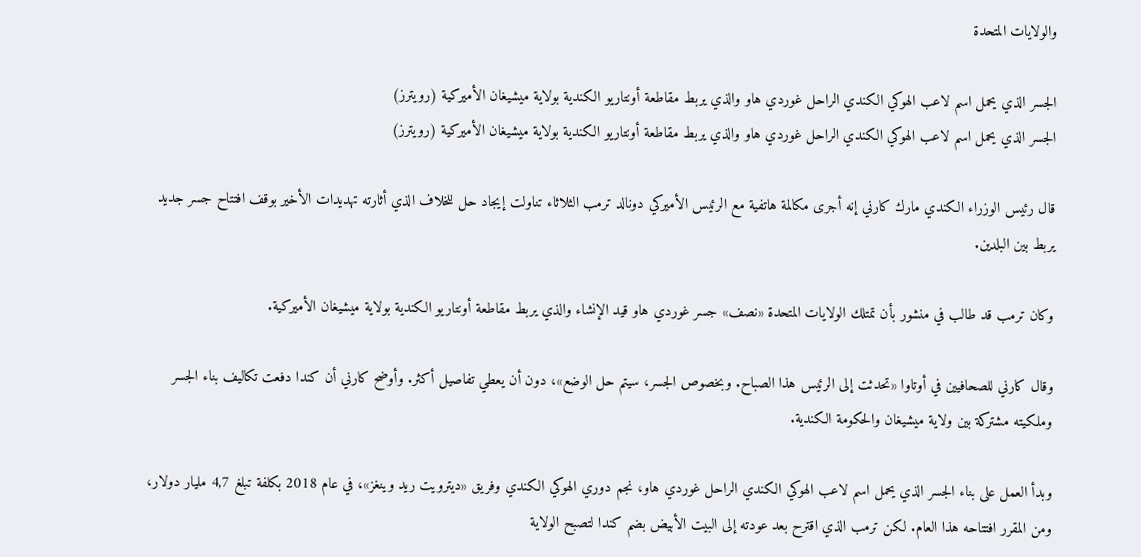والولايات المتحدة

الجسر الذي يحمل اسم لاعب الهوكي الكندي الراحل غوردي هاو والذي يربط مقاطعة أونتاريو الكندية بولاية ميشيغان الأميركية (رويترز)
الجسر الذي يحمل اسم لاعب الهوكي الكندي الراحل غوردي هاو والذي يربط مقاطعة أونتاريو الكندية بولاية ميشيغان الأميركية (رويترز)

قال رئيس الوزراء الكندي مارك كارني إنه أجرى مكالمة هاتفية مع الرئيس الأميركي دونالد ترمب الثلاثاء تناولت إيجاد حل للخلاف الذي أثارته تهديدات الأخير بوقف افتتاح جسر جديد يربط بين البلدين.

وكان ترمب قد طالب في منشور بأن تمتلك الولايات المتحدة «نصف» جسر غوردي هاو قيد الإنشاء والذي يربط مقاطعة أونتاريو الكندية بولاية ميشيغان الأميركية.

وقال كارني للصحافيين في أوتاوا «تحدثت إلى الرئيس هذا الصباح. وبخصوص الجسر، سيتم حل الوضع»، دون أن يعطي تفاصيل أكثر. وأوضح كارني أن كندا دفعت تكاليف بناء الجسر وملكيته مشتركة بين ولاية ميشيغان والحكومة الكندية.

وبدأ العمل على بناء الجسر الذي يحمل اسم لاعب الهوكي الكندي الراحل غوردي هاو، نجم دوري الهوكي الكندي وفريق «ديترويت ريد وينغز»، في عام 2018 بكلفة تبلغ 4,7 مليار دولار، ومن المقرر افتتاحه هذا العام. لكن ترمب الذي اقترح بعد عودته إلى البيت الأبيض بضم كندا لتصبح الولاية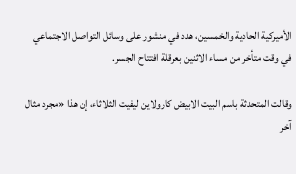الأميركية الحادية والخمسين، هدد في منشور على وسائل التواصل الاجتماعي في وقت متأخر من مساء الاثنين بعرقلة افتتاح الجسر.

وقالت المتحدثة باسم البيت الابيض كارولاين ليفيت الثلاثاء، إن هذا «مجرد مثال آخر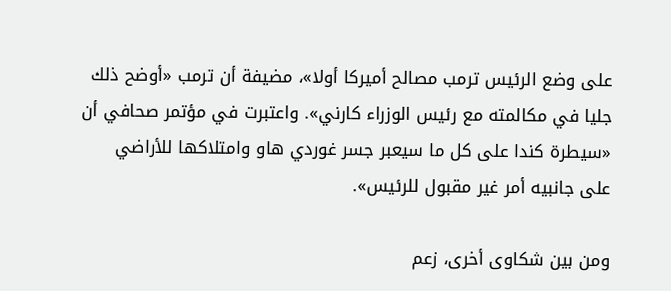على وضع الرئيس ترمب مصالح أميركا أولا»، مضيفة أن ترمب «أوضح ذلك جليا في مكالمته مع رئيس الوزراء كارني». واعتبرت في مؤتمر صحافي أن «سيطرة كندا على كل ما سيعبر جسر غوردي هاو وامتلاكها للأراضي على جانبيه أمر غير مقبول للرئيس».

ومن بين شكاوى أخرى، زعم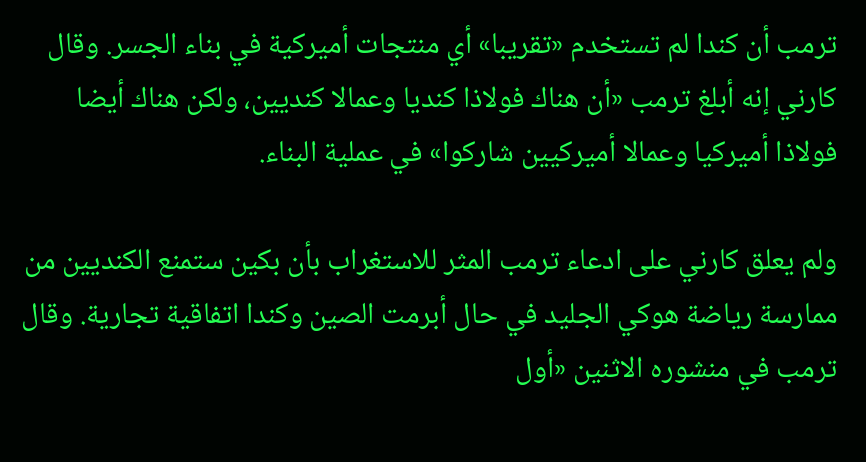ترمب أن كندا لم تستخدم «تقريبا» أي منتجات أميركية في بناء الجسر. وقال كارني إنه أبلغ ترمب «أن هناك فولاذا كنديا وعمالا كنديين، ولكن هناك أيضا فولاذا أميركيا وعمالا أميركيين شاركوا» في عملية البناء.

ولم يعلق كارني على ادعاء ترمب المثر للاستغراب بأن بكين ستمنع الكنديين من ممارسة رياضة هوكي الجليد في حال أبرمت الصين وكندا اتفاقية تجارية. وقال ترمب في منشوره الاثنين «أول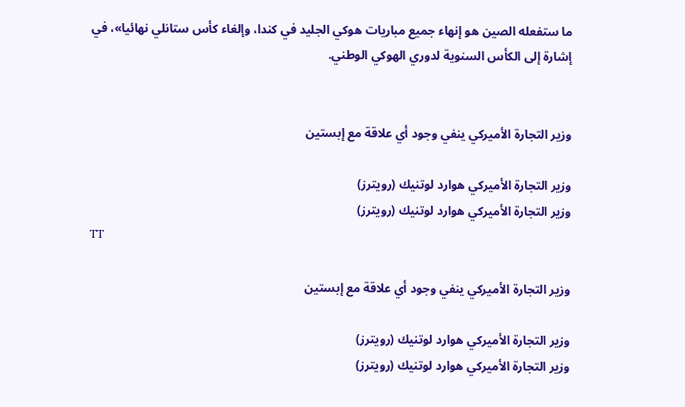ما ستفعله الصين هو إنهاء جميع مباريات هوكي الجليد في كندا، وإلغاء كأس ستانلي نهائيا»، في إشارة إلى الكأس السنوية لدوري الهوكي الوطني.


وزير التجارة الأميركي ينفي وجود أي علاقة مع إبستين

وزير التجارة الأميركي هوارد لوتنيك (رويترز)
وزير التجارة الأميركي هوارد لوتنيك (رويترز)
TT

وزير التجارة الأميركي ينفي وجود أي علاقة مع إبستين

وزير التجارة الأميركي هوارد لوتنيك (رويترز)
وزير التجارة الأميركي هوارد لوتنيك (رويترز)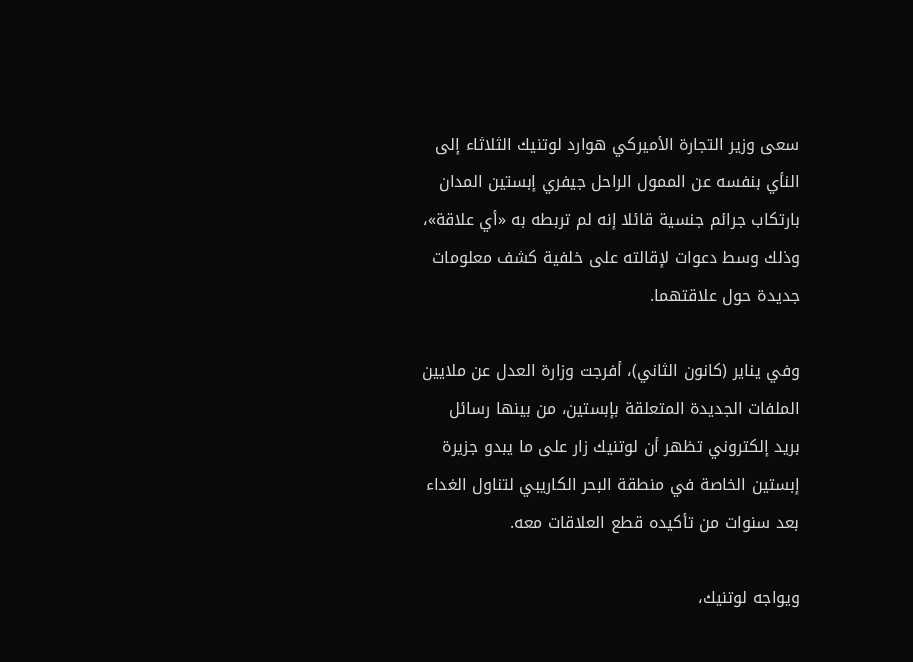سعى وزير التجارة الأميركي هوارد لوتنيك الثلاثاء إلى النأي بنفسه عن الممول الراحل جيفري إبستين المدان بارتكاب جرائم جنسية قائلا إنه لم تربطه به «أي علاقة»، وذلك وسط دعوات لإقالته على خلفية كشف معلومات جديدة حول علاقتهما.

وفي يناير (كانون الثاني)، أفرجت وزارة العدل عن ملايين الملفات الجديدة المتعلقة بإبستين، من بينها رسائل بريد إلكتروني تظهر أن لوتنيك زار ‌على ما ‌يبدو جزيرة إبستين الخاصة ‌في منطقة البحر الكاريبي ‌لتناول الغداء بعد سنوات من تأكيده قطع العلاقات معه.

ويواجه لوتنيك،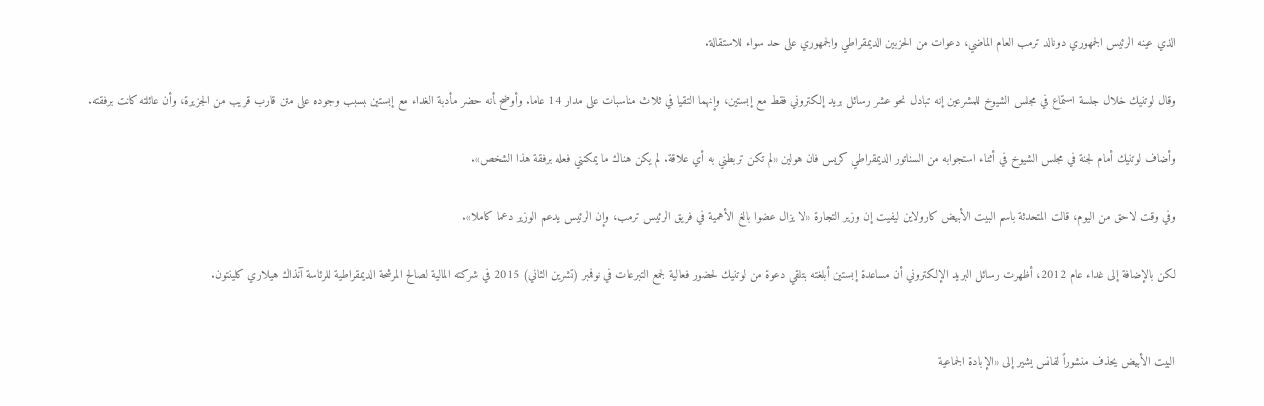الذي عينه الرئيس الجمهوري دونالد ترمب العام الماضي، دعوات من الحزبين الديمقراطي والجمهوري على حد سواء للاستقالة.

وقال لوتنيك خلال جلسة استماع في مجلس الشيوخ للمشرعين إنه تبادل نحو عشر رسائل بريد إلكتروني فقط مع إبستين، وإنهما ‌التقيا في ثلاث مناسبات على مدار ‍14 عاما. وأوضح ‍أنه حضر مأدبة الغداء مع إبستين ‍بسبب وجوده على متن قارب قريب من الجزيرة، وأن عائلته كانت برفقته.

وأضاف لوتنيك أمام لجنة في مجلس الشيوخ في أثناء استجوابه من السناتور الديمقراطي كريس فان هولين «لم تكن تربطني به أي علاقة. لم يكن هناك ما يمكنني فعله برفقة هذا الشخص».

وفي وقت لاحق من اليوم، قالت المتحدثة باسم البيت الأبيض كارولاين ليفيت إن وزير التجارة «لا يزال عضوا بالغ الأهمية في فريق الرئيس ترمب، وإن الرئيس يدعم الوزير دعما كاملا».

لكن بالإضافة إلى غداء عام 2012، أظهرت رسائل البريد الإلكتروني أن مساعدة إبستين أبلغته بتلقي دعوة من لوتنيك لحضور فعالية لجمع التبرعات في نوفمبر (تشرين الثاني) 2015 في شركته المالية لصالح المرشحة الديمقراطية للرئاسة آنذاك هيلاري كلينتون.


البيت الأبيض يحذف منشوراً لفانس يشير إلى «الإبادة الجماعية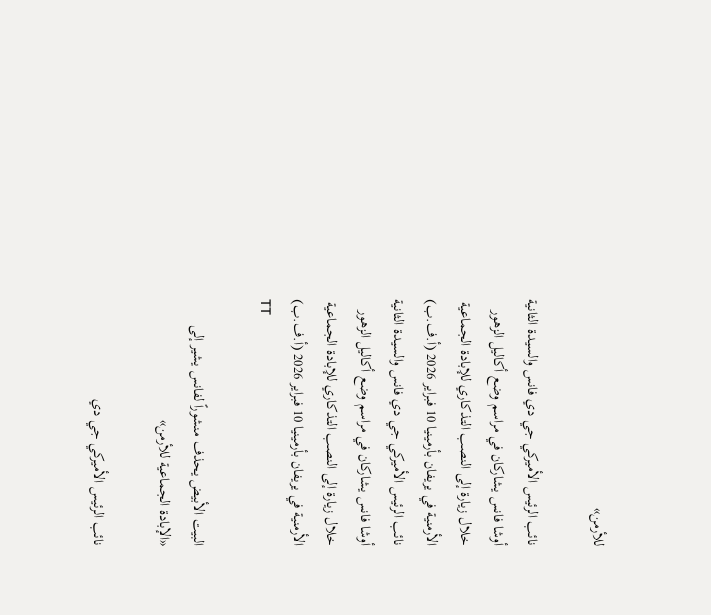للأرمن»

نائب الرئيس الأميركي جي دي فانس والسيدة الثانية أوشا فانس يشاركان في مراسم وضع أكاليل الزهور خلال زيارة إلى النصب التذكاري للإبادة الجماعية الأرمنية في يريفان بأرمينيا 10 فبراير 2026 (أ.ف.ب)
نائب الرئيس الأميركي جي دي فانس والسيدة الثانية أوشا فانس يشاركان في مراسم وضع أكاليل الزهور خلال زيارة إلى النصب التذكاري للإبادة الجماعية الأرمنية في يريفان بأرمينيا 10 فبراير 2026 (أ.ف.ب)
TT

البيت الأبيض يحذف منشوراً لفانس يشير إلى «الإبادة الجماعية للأرمن»

نائب الرئيس الأميركي جي دي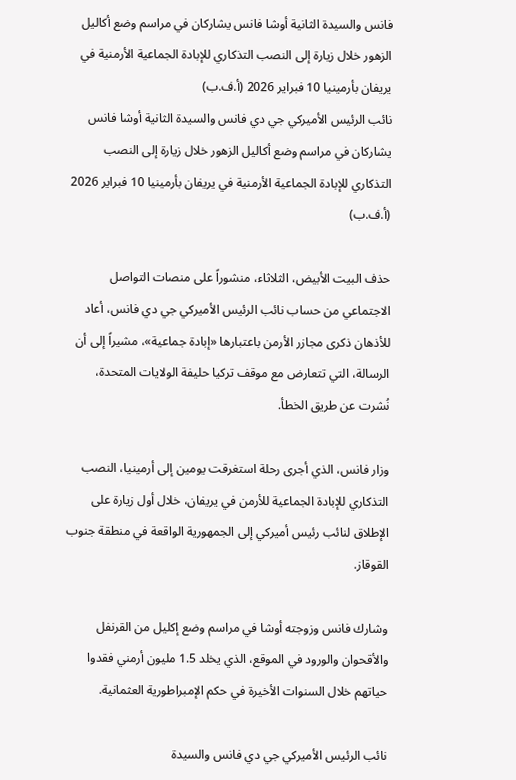فانس والسيدة الثانية أوشا فانس يشاركان في مراسم وضع أكاليل الزهور خلال زيارة إلى النصب التذكاري للإبادة الجماعية الأرمنية في يريفان بأرمينيا 10 فبراير 2026 (أ.ف.ب)
نائب الرئيس الأميركي جي دي فانس والسيدة الثانية أوشا فانس يشاركان في مراسم وضع أكاليل الزهور خلال زيارة إلى النصب التذكاري للإبادة الجماعية الأرمنية في يريفان بأرمينيا 10 فبراير 2026 (أ.ف.ب)

حذف البيت الأبيض، الثلاثاء، منشوراً على منصات التواصل الاجتماعي من حساب نائب الرئيس الأميركي جي دي فانس، أعاد للأذهان ذكرى مجازر الأرمن باعتبارها «إبادة جماعية»، مشيراً إلى أن الرسالة، التي تتعارض مع موقف تركيا حليفة الولايات المتحدة، نُشرت عن طريق الخطأ.

وزار فانس، الذي أجرى رحلة استغرقت يومين إلى أرمينيا، النصب التذكاري للإبادة الجماعية للأرمن في يريفان، خلال أول زيارة على الإطلاق لنائب رئيس أميركي إلى الجمهورية الواقعة في منطقة جنوب القوقاز.

وشارك فانس وزوجته أوشا في مراسم وضع إكليل من القرنفل والأقحوان والورود في الموقع، الذي يخلد 1.5 مليون أرمني فقدوا حياتهم خلال السنوات الأخيرة في حكم الإمبراطورية العثمانية.

نائب الرئيس الأميركي جي دي فانس والسيدة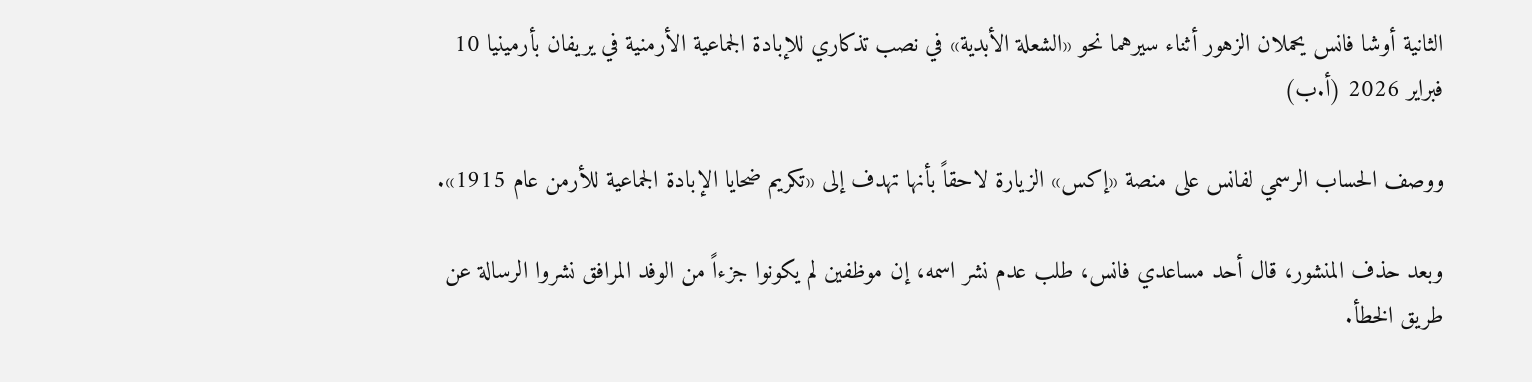الثانية أوشا فانس يحملان الزهور أثناء سيرهما نحو «الشعلة الأبدية» في نصب تذكاري للإبادة الجماعية الأرمنية في يريفان بأرمينيا 10 فبراير 2026 (أ.ب)

ووصف الحساب الرسمي لفانس على منصة «إكس» الزيارة لاحقاً بأنها تهدف إلى «تكريم ضحايا الإبادة الجماعية للأرمن عام 1915».

وبعد حذف المنشور، قال أحد مساعدي فانس، طلب عدم نشر اسمه، إن موظفين لم يكونوا جزءاً من الوفد المرافق نشروا الرسالة عن طريق الخطأ.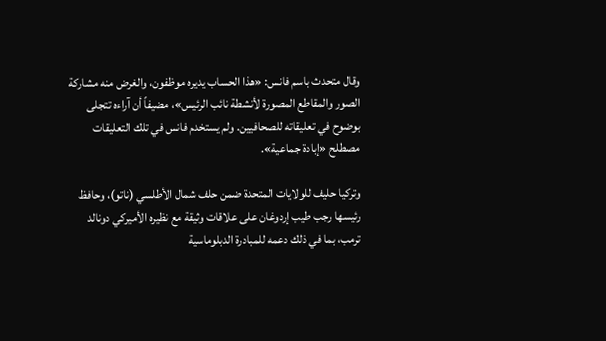وقال متحدث باسم فانس: «هذا الحساب يديره موظفون، والغرض منه مشاركة الصور والمقاطع المصورة لأنشطة نائب الرئيس»، مضيفاً أن آراءه تتجلى بوضوح في تعليقاته للصحافيين. ولم يستخدم فانس في تلك التعليقات مصطلح «إبادة جماعية».

وتركيا حليف للولايات المتحدة ضمن حلف شمال الأطلسي (ناتو)، وحافظ رئيسها رجب طيب إردوغان على علاقات وثيقة مع نظيره الأميركي دونالد ترمب، بما في ذلك دعمه للمبادرة الدبلوماسية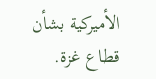الأميركية بشأن قطاع غزة.